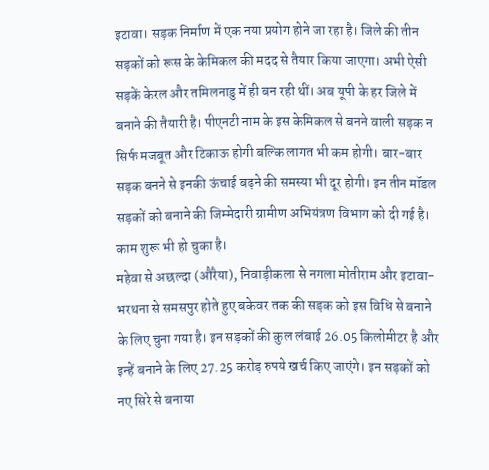इटावा। सड़क निर्माण में एक नया प्रयोग होने जा रहा है। जिले की तीन सड़कों को रूस के केमिकल की मदद से तैयार किया जाएगा। अभी ऐसी सड़कें केरल और तमिलनाडु में ही बन रही थीं। अब यूपी के हर जिले में बनाने की तैयारी है। पीएनटी नाम के इस केमिकल से बनने वाली सड़क न सिर्फ मजबूत और टिकाऊ होगी बल्कि लागत भी कम होगी। बार-बार सड़क बनने से इनकी ऊंचाई बढ़ने की समस्या भी दूर होगी। इन तीन मॉडल सड़कों को बनाने की जिम्मेदारी ग्रामीण अभियंत्रण विभाग को दी गई है। काम शुरू भी हो चुका है।
महेवा से अछल्दा (औरैया), निवाड़ीकला से नगला मोतीराम और इटावा-भरथना से समसपुर होते हुए बकेवर तक की सड़क को इस विधि से बनाने के लिए चुना गया है। इन सड़कों की कुल लंबाई 26.05 किलोमीटर है और इन्हें बनाने के लिए 27.25 करोड़ रुपये खर्च किए जाएंगे। इन सड़कों को नए सिरे से बनाया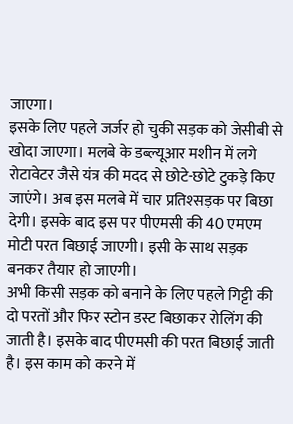जाएगा।
इसके लिए पहले जर्जर हो चुकी सड़क को जेसीबी से खोदा जाएगा। मलबे के डब्ल्यूआर मशीन में लगे रोटावेटर जैसे यंत्र की मदद से छोटे-छोटे टुकड़े किए जाएंगे। अब इस मलबे में चार प्रतिश्सड़क पर बिछा देगी। इसके बाद इस पर पीएमसी की 40 एमएम मोटी परत बिछाई जाएगी। इसी के साथ सड़क बनकर तैयार हो जाएगी।
अभी किसी सड़क को बनाने के लिए पहले गिट्टी की दो परतों और फिर स्टोन डस्ट बिछाकर रोलिंग की जाती है। इसके बाद पीएमसी की परत बिछाई जाती है। इस काम को करने में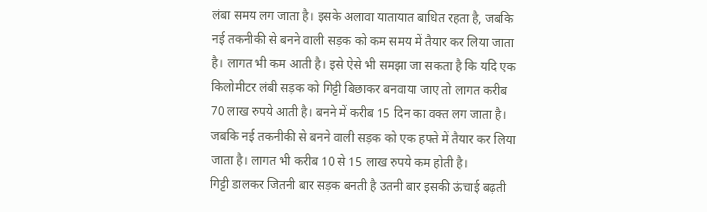लंबा समय लग जाता है। इसके अलावा यातायात बाधित रहता है, जबकि नई तकनीकी से बनने वाली सड़क को कम समय में तैयार कर लिया जाता है। लागत भी कम आती है। इसे ऐसे भी समझा जा सकता है कि यदि एक किलोमीटर लंबी सड़क को गिट्टी बिछाकर बनवाया जाए तो लागत करीब 70 लाख रुपये आती है। बनने में करीब 15 दिन का वक्त लग जाता है। जबकि नई तकनीकी से बनने वाली सड़क को एक हफ्ते में तैयार कर लिया जाता है। लागत भी करीब 10 से 15 लाख रुपये कम होती है।
गिट्टी डालकर जितनी बार सड़क बनती है उतनी बार इसकी ऊंचाई बढ़ती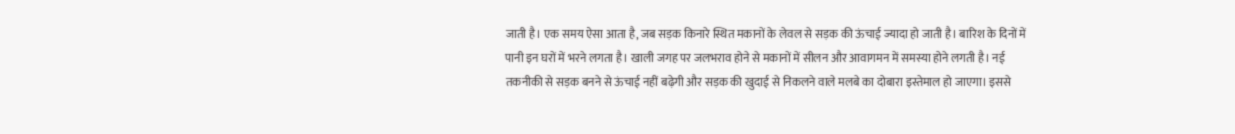जाती है। एक समय ऐसा आता है, जब सड़क किनारे स्थित मकानों के लेवल से सड़क की ऊंचाई ज्यादा हो जाती है। बारिश के दिनों में पानी इन घरों में भरने लगता है। खाली जगह पर जलभराव होने से मकानों में सीलन और आवागमन में समस्या होने लगती है। नई तकनीकी से सड़क बनने से ऊंचाई नहीं बढ़ेगी और सड़क की खुदाई से निकलने वाले मलबे का दोबारा इस्तेमाल हो जाएगा। इससे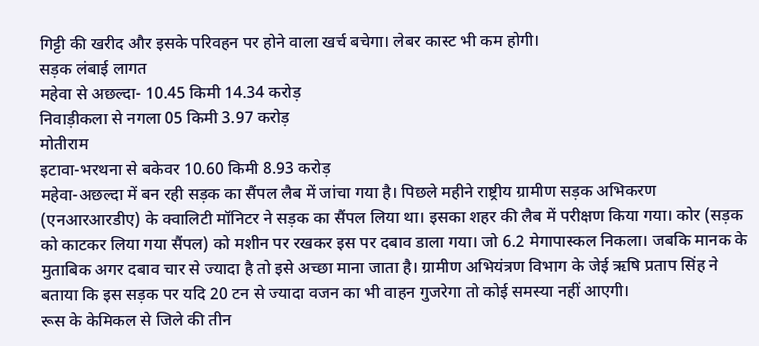गिट्टी की खरीद और इसके परिवहन पर होने वाला खर्च बचेगा। लेबर कास्ट भी कम होगी।
सड़क लंबाई लागत
महेवा से अछल्दा- 10.45 किमी 14.34 करोड़
निवाड़ीकला से नगला 05 किमी 3.97 करोड़
मोतीराम
इटावा-भरथना से बकेवर 10.60 किमी 8.93 करोड़
महेवा-अछल्दा में बन रही सड़क का सैंपल लैब में जांचा गया है। पिछले महीने राष्ट्रीय ग्रामीण सड़क अभिकरण (एनआरआरडीए) के क्वालिटी मॉनिटर ने सड़क का सैंपल लिया था। इसका शहर की लैब में परीक्षण किया गया। कोर (सड़क को काटकर लिया गया सैंपल) को मशीन पर रखकर इस पर दबाव डाला गया। जो 6.2 मेगापास्कल निकला। जबकि मानक के मुताबिक अगर दबाव चार से ज्यादा है तो इसे अच्छा माना जाता है। ग्रामीण अभियंत्रण विभाग के जेई ऋषि प्रताप सिंह ने बताया कि इस सड़क पर यदि 20 टन से ज्यादा वजन का भी वाहन गुजरेगा तो कोई समस्या नहीं आएगी।
रूस के केमिकल से जिले की तीन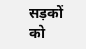सड़कों को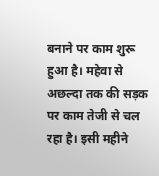बनाने पर काम शुरू हुआ है। महेवा से अछल्दा तक की सड़क पर काम तेजी से चल रहा है। इसी महीने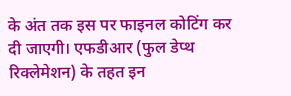के अंत तक इस पर फाइनल कोटिंग कर दी जाएगी। एफडीआर (फुल डेप्थ रिक्लेमेशन) के तहत इन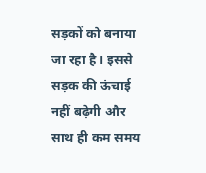सड़कों को बनाया जा रहा है। इससे सड़क की ऊंचाई नहीं बढ़ेगी और साथ ही कम समय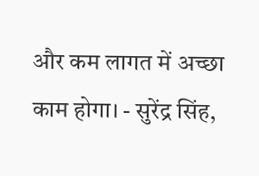और कम लागत में अच्छा काम होगा। - सुरेंद्र सिंह,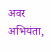अवर अभियंता,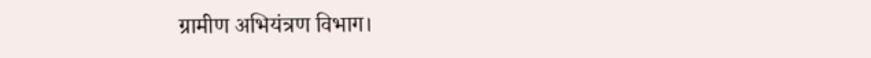ग्रामीण अभियंत्रण विभाग।